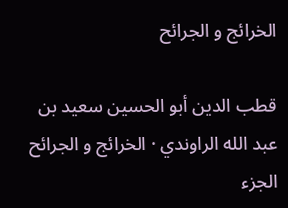الخرائج و الجرائح

قطب الدين أبو الحسين سعيد بن عبد الله الراوندي · الخرائج و الجرائح الجزء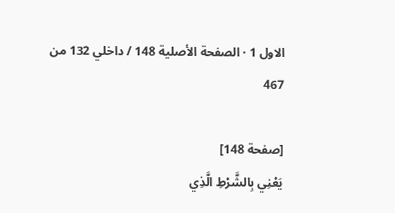الاول 1 · الصفحة الأصلية 148 / داخلي 132 من 467

[صفحة 148]
يَعْنِي بِالشَّرْطِ الَّذِي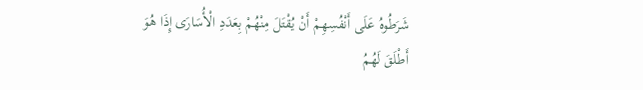شَرَطُوهُ عَلَى أَنْفُسِهِمْ أَنْ يُقْتَلَ مِنْهُمْ بِعَدَدِ الْأُسَارَى إِذَا هُوَ أَطْلَقَ لَهُمُ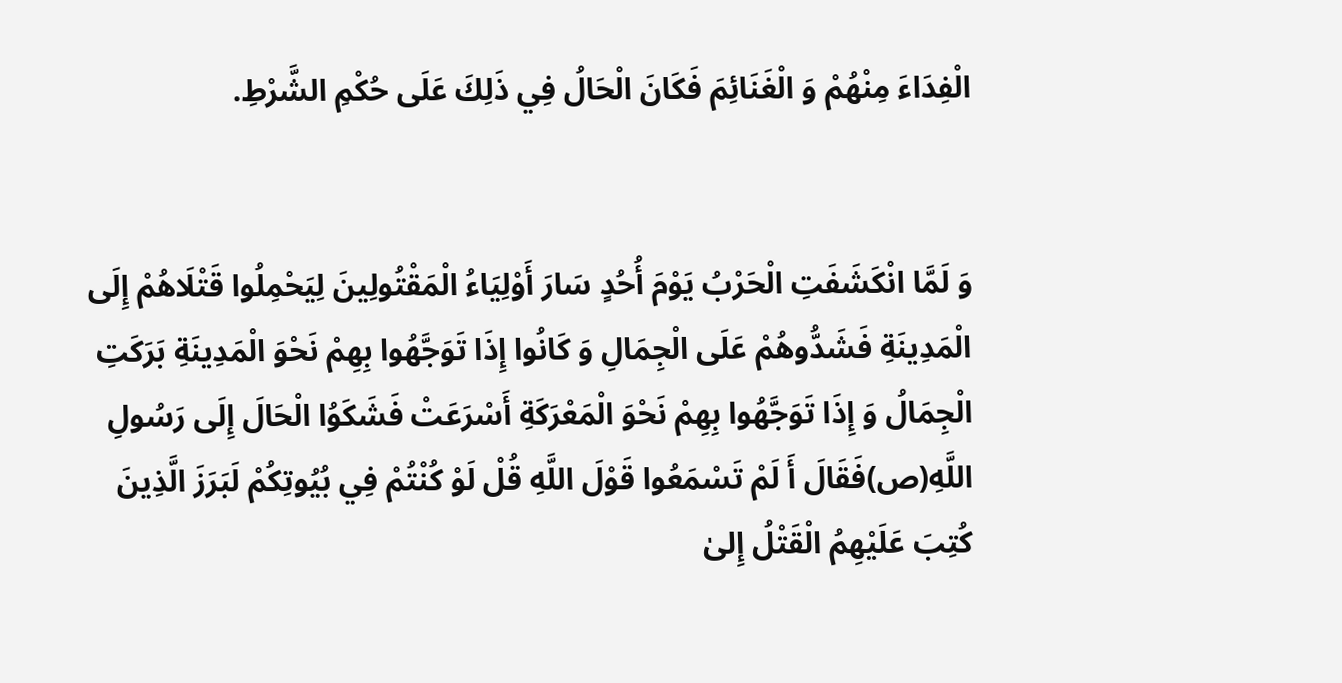الْفِدَاءَ مِنْهُمْ وَ الْغَنَائِمَ فَكَانَ الْحَالُ فِي ذَلِكَ عَلَى حُكْمِ الشَّرْطِ.


وَ لَمَّا انْكَشَفَتِ الْحَرْبُ يَوْمَ أُحُدٍ سَارَ أَوْلِيَاءُ الْمَقْتُولِينَ لِيَحْمِلُوا قَتْلَاهُمْ إِلَى الْمَدِينَةِ فَشَدُّوهُمْ عَلَى الْجِمَالِ وَ كَانُوا إِذَا تَوَجَّهُوا بِهِمْ نَحْوَ الْمَدِينَةِ بَرَكَتِ الْجِمَالُ وَ إِذَا تَوَجَّهُوا بِهِمْ نَحْوَ الْمَعْرَكَةِ أَسْرَعَتْ فَشَكَوُا الْحَالَ إِلَى رَسُولِ اللَّهِ(ص)فَقَالَ أَ لَمْ تَسْمَعُوا قَوْلَ اللَّهِ قُلْ لَوْ كُنْتُمْ فِي بُيُوتِكُمْ لَبَرَزَ الَّذِينَ كُتِبَ عَلَيْهِمُ الْقَتْلُ إِلىٰ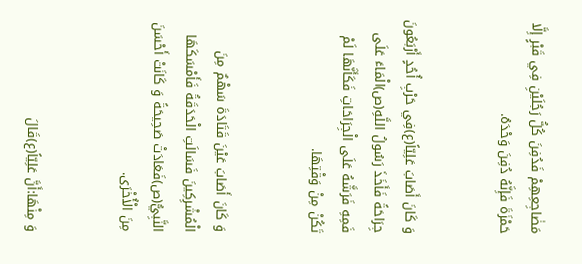مَضٰاجِعِهِمْ فَدُفِنَ كُلُّ رَجُلَيْنِ فِي قَبْرٍ إِلَّا حَمْزَةَ فَإِنَّهُ دُفِنَ وَحْدَهُ.


وَ كَانَ أَصَابَ عَلِيّاً(ع)فِي حَرْبِ أُحُدٍ أَرْبَعُونَ جِرَاحَةً فَأَخَذَ رَسُولُ اللَّهِ(ص)الْمَاءَ عَلَى فَمِهِ فَرَشَّهُ عَلَى الْجِرَاحَاتِ فَكَأَنَّهَا لَمْ تَكُنْ مِنْ وَقْتِهَا.


وَ كَانَ أَصَابَ عَيْنَ قَتَادَةَ سَهْمٌ مِنَ الْمُشْرِكِينَ فَسَالَتِ الْحَدَقَةُ فَأَمْسَكَهَا النَّبِيُّ(ص)فَعَادَتْ صَحِيحَةً وَ كَانَتْ أَحْسَنَ مِنَ الْأُخْرَى.


وَ مِنْهَا:أَنَّ عَلِيّاً(ع)قَالَ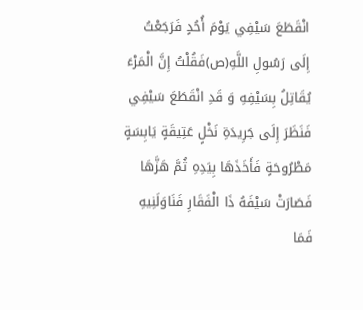انْقَطَعَ سَيْفِي يَوْمَ أُحُدٍ فَرَجَعْتُ إِلَى رَسُولِ اللَّهِ(ص)فَقُلْتُ إِنَّ الْمَرْءَ يُقَاتِلُ بِسَيْفِهِ وَ قَدِ انْقَطَعَ سَيْفِي فَنَظَرَ إِلَى جَرِيدَةِ نَخْلٍ عَتِيقَةٍ يَابِسَةٍ مَطْرُوحَةٍ فَأَخَذَهَا بِيَدِهِ ثُمَّ هَزَّهَا فَصَارَتْ سَيْفَهُ ذَا الْفَقَارِ فَنَاوَلَنِيهِ فَمَا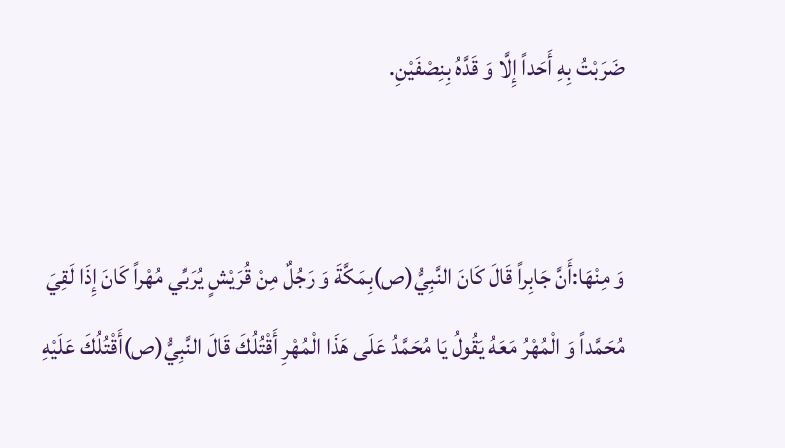ضَرَبْتُ بِهِ أَحَداً إِلَّا وَ قَدَّهُ بِنِصْفَيْنِ.


وَ مِنْهَا:أَنَّ جَابِراً قَالَ كَانَ النَّبِيُّ(ص)بِمَكَّةَ وَ رَجُلٌ مِنْ قُرَيْشٍ يُرَبِّي مُهْراً كَانَ إِذَا لَقِيَ مُحَمَّداً وَ الْمُهْرُ مَعَهُ يَقُولُ يَا مُحَمَّدُ عَلَى هَذَا الْمُهْرِ أَقْتُلُكَ قَالَ النَّبِيُّ(ص)أَقْتُلُكَ عَلَيْهِ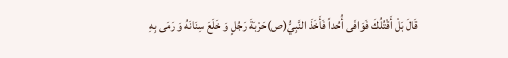قَالَ بَلْ أَقْتُلُكَ فَوَافَى أُحُداً فَأَخَذَ النَّبِيُّ(ص)حَرْبَةَ رَجُلٍ وَ خَلَعَ سِنَانَهُ وَ رَمَى بِهِ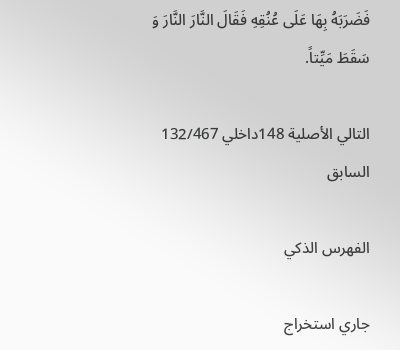فَضَرَبَهُ بِهَا عَلَى عُنُقِهِ فَقَالَ النَّارَ النَّارَ وَ سَقَطَ مَيِّتاً.

التالي الأصلية 148داخلي 132/467 السابق

الفهرس الذكي

جاري استخراج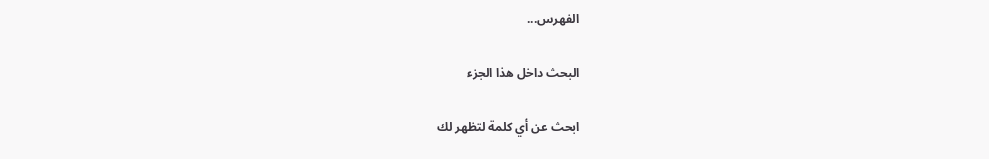الفهرس...

البحث داخل هذا الجزء

ابحث عن أي كلمة لتظهر لك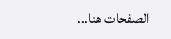الصفحات هنا...